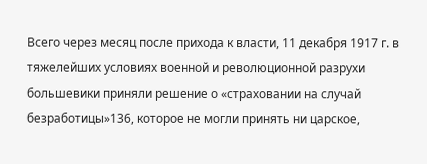Всего через месяц после прихода к власти, 11 декабря 1917 г. в тяжелейших условиях военной и революционной разрухи большевики приняли решение о «страховании на случай безработицы»136, которое не могли принять ни царское,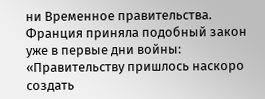ни Временное правительства.
Франция приняла подобный закон уже в первые дни войны: «Правительству пришлось наскоро создать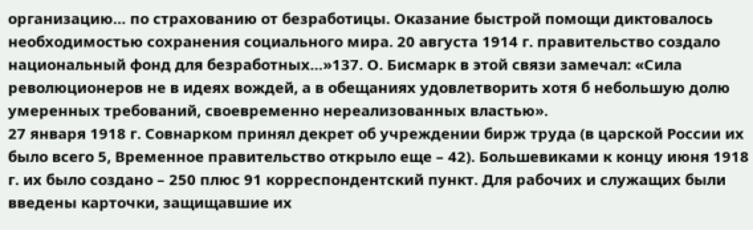организацию… по страхованию от безработицы. Оказание быстрой помощи диктовалось необходимостью сохранения социального мира. 20 августа 1914 г. правительство создало национальный фонд для безработных…»137. О. Бисмарк в этой связи замечал: «Сила революционеров не в идеях вождей, а в обещаниях удовлетворить хотя б небольшую долю умеренных требований, своевременно нереализованных властью».
27 января 1918 г. Совнарком принял декрет об учреждении бирж труда (в царской России их было всего 5, Временное правительство открыло еще – 42). Большевиками к концу июня 1918 г. их было создано – 250 плюс 91 корреспондентский пункт. Для рабочих и служащих были введены карточки, защищавшие их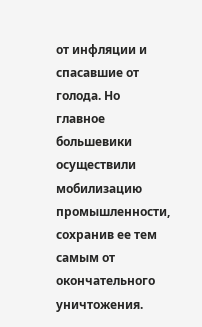от инфляции и спасавшие от голода. Но главное большевики осуществили мобилизацию промышленности, сохранив ее тем самым от окончательного уничтожения.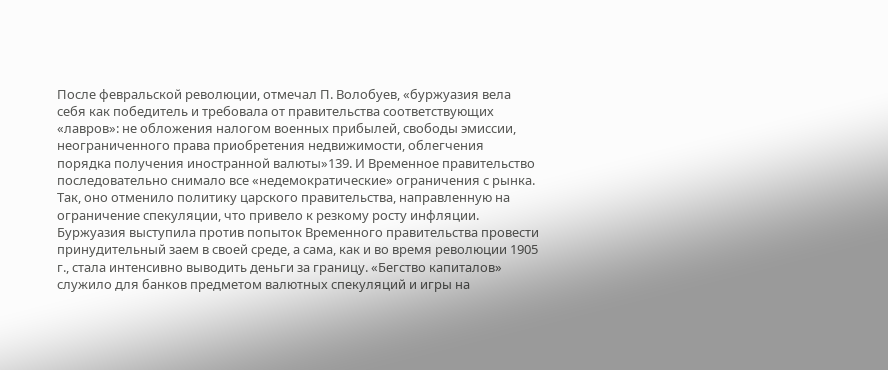После февральской революции, отмечал П. Волобуев, «буржуазия вела себя как победитель и требовала от правительства соответствующих «лавров»: не обложения налогом военных прибылей, свободы эмиссии, неограниченного права приобретения недвижимости, облегчения порядка получения иностранной валюты»139. И Временное правительство последовательно снимало все «недемократические» ограничения с рынка. Так, оно отменило политику царского правительства, направленную на ограничение спекуляции, что привело к резкому росту инфляции. Буржуазия выступила против попыток Временного правительства провести принудительный заем в своей среде, а сама, как и во время революции 1905 г., стала интенсивно выводить деньги за границу. «Бегство капиталов» служило для банков предметом валютных спекуляций и игры на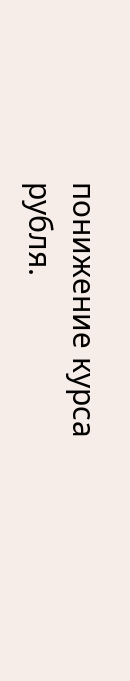понижение курса рубля.